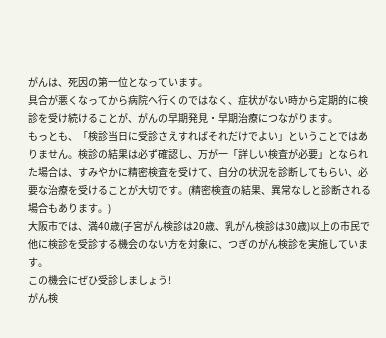がんは、死因の第一位となっています。
具合が悪くなってから病院へ行くのではなく、症状がない時から定期的に検診を受け続けることが、がんの早期発見・早期治療につながります。
もっとも、「検診当日に受診さえすればそれだけでよい」ということではありません。検診の結果は必ず確認し、万が一「詳しい検査が必要」となられた場合は、すみやかに精密検査を受けて、自分の状況を診断してもらい、必要な治療を受けることが大切です。(精密検査の結果、異常なしと診断される場合もあります。)
大阪市では、満40歳(子宮がん検診は20歳、乳がん検診は30歳)以上の市民で他に検診を受診する機会のない方を対象に、つぎのがん検診を実施しています。
この機会にぜひ受診しましょう!
がん検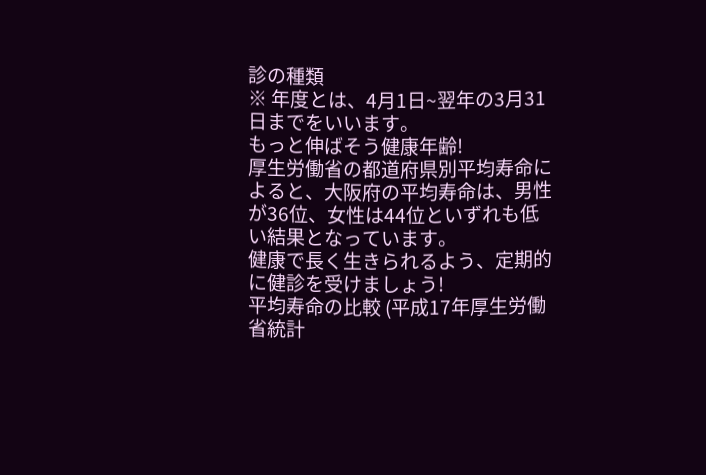診の種類
※ 年度とは、4月1日~翌年の3月31日までをいいます。
もっと伸ばそう健康年齢!
厚生労働省の都道府県別平均寿命によると、大阪府の平均寿命は、男性が36位、女性は44位といずれも低い結果となっています。
健康で長く生きられるよう、定期的に健診を受けましょう!
平均寿命の比較 (平成17年厚生労働省統計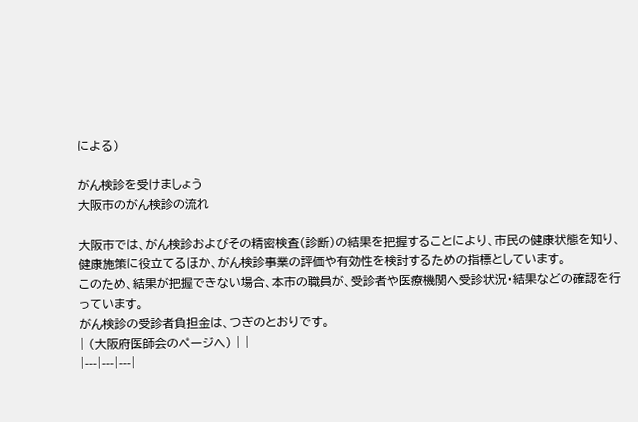による)

がん検診を受けましょう
大阪市のがん検診の流れ

大阪市では、がん検診およびその精密検査(診断)の結果を把握することにより、市民の健康状態を知り、健康施策に役立てるほか、がん検診事業の評価や有効性を検討するための指標としています。
このため、結果が把握できない場合、本市の職員が、受診者や医療機関へ受診状況・結果などの確認を行っています。
がん検診の受診者負担金は、つぎのとおりです。
| (大阪府医師会のページへ) | |
|---|---|---|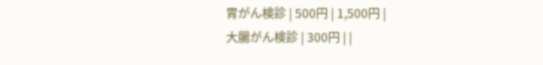胃がん検診 | 500円 | 1,500円 |
大腸がん検診 | 300円 | |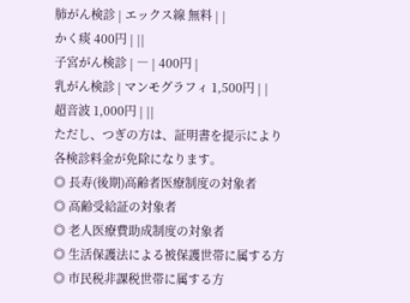肺がん検診 | エックス線 無料 | |
かく痰 400円 | ||
子宮がん検診 | ― | 400円 |
乳がん検診 | マンモグラフィ 1,500円 | |
超音波 1,000円 | ||
ただし、つぎの方は、証明書を提示により各検診料金が免除になります。
◎ 長寿(後期)高齢者医療制度の対象者
◎ 高齢受給証の対象者
◎ 老人医療費助成制度の対象者
◎ 生活保護法による被保護世帯に属する方
◎ 市民税非課税世帯に属する方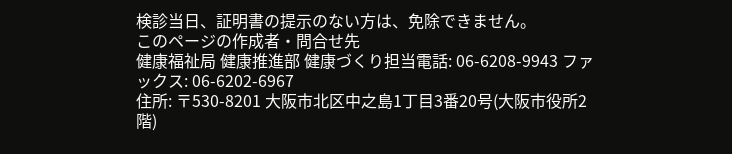検診当日、証明書の提示のない方は、免除できません。
このページの作成者・問合せ先
健康福祉局 健康推進部 健康づくり担当電話: 06-6208-9943 ファックス: 06-6202-6967
住所: 〒530-8201 大阪市北区中之島1丁目3番20号(大阪市役所2階)